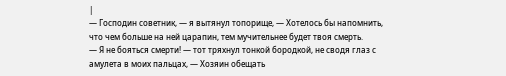|
— Господин советник, — я вытянул топорище, — Хотелось бы напомнить, что чем больше на ней царапин, тем мучительнее будет твоя смерть.
— Я не бояться смерти! — тот тряхнул тонкой бородкой, не сводя глаз с амулета в моих пальцах, — Хозяин обещать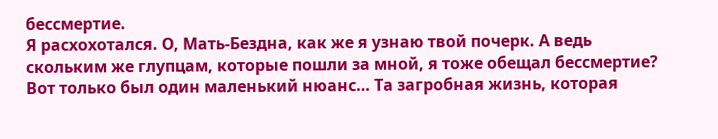бессмертие.
Я расхохотался. О, Мать-Бездна, как же я узнаю твой почерк. А ведь скольким же глупцам, которые пошли за мной, я тоже обещал бессмертие?
Вот только был один маленький нюанс… Та загробная жизнь, которая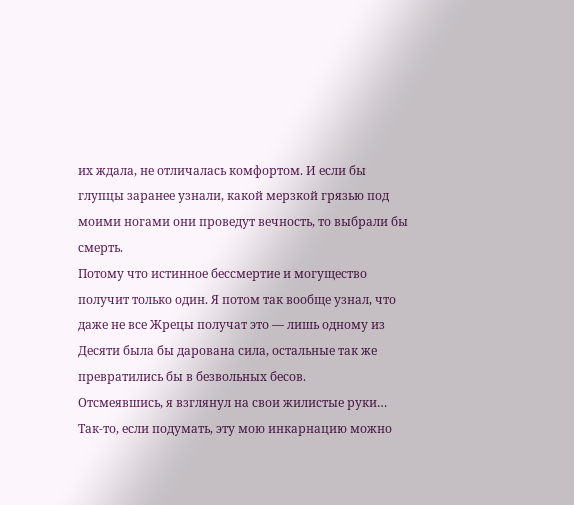их ждала, не отличалась комфортом. И если бы глупцы заранее узнали, какой мерзкой грязью под моими ногами они проведут вечность, то выбрали бы смерть.
Потому что истинное бессмертие и могущество получит только один. Я потом так вообще узнал, что даже не все Жрецы получат это — лишь одному из Десяти была бы дарована сила, остальные так же превратились бы в безвольных бесов.
Отсмеявшись, я взглянул на свои жилистые руки… Так-то, если подумать, эту мою инкарнацию можно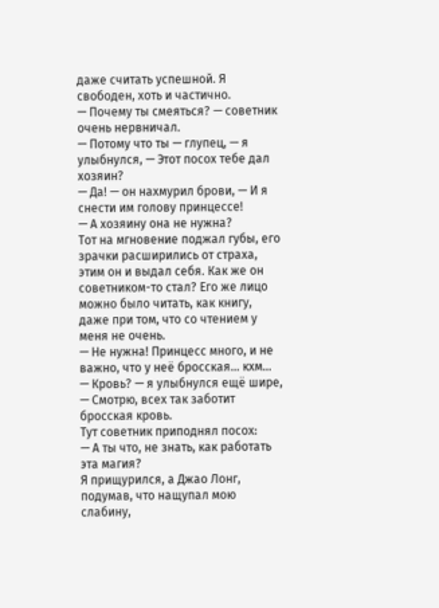даже считать успешной. Я свободен, хоть и частично.
— Почему ты смеяться? — советник очень нервничал.
— Потому что ты — глупец, — я улыбнулся, — Этот посох тебе дал хозяин?
— Да! — он нахмурил брови, — И я снести им голову принцессе!
— А хозяину она не нужна?
Тот на мгновение поджал губы, его зрачки расширились от страха, этим он и выдал себя. Как же он советником-то стал? Его же лицо можно было читать, как книгу, даже при том, что со чтением у меня не очень.
— Не нужна! Принцесс много, и не важно, что у неё бросская… кхм…
— Кровь? — я улыбнулся ещё шире, — Смотрю, всех так заботит бросская кровь.
Тут советник приподнял посох:
— А ты что, не знать, как работать эта магия?
Я прищурился, а Джао Лонг, подумав, что нащупал мою слабину,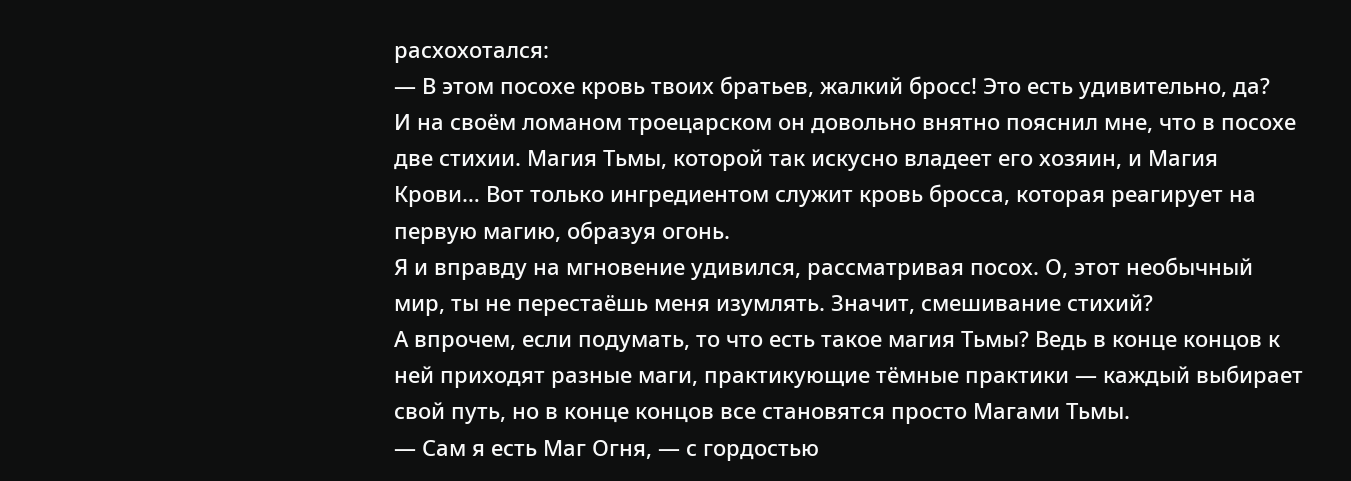расхохотался:
— В этом посохе кровь твоих братьев, жалкий бросс! Это есть удивительно, да?
И на своём ломаном троецарском он довольно внятно пояснил мне, что в посохе две стихии. Магия Тьмы, которой так искусно владеет его хозяин, и Магия Крови… Вот только ингредиентом служит кровь бросса, которая реагирует на первую магию, образуя огонь.
Я и вправду на мгновение удивился, рассматривая посох. О, этот необычный мир, ты не перестаёшь меня изумлять. Значит, смешивание стихий?
А впрочем, если подумать, то что есть такое магия Тьмы? Ведь в конце концов к ней приходят разные маги, практикующие тёмные практики — каждый выбирает свой путь, но в конце концов все становятся просто Магами Тьмы.
— Сам я есть Маг Огня, — с гордостью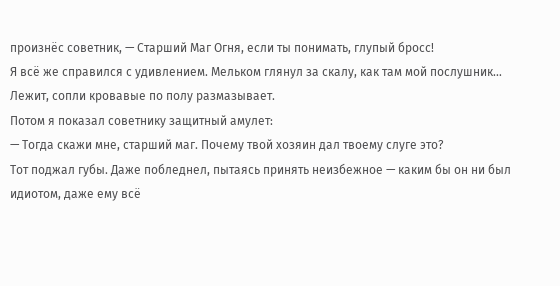произнёс советник, — Старший Маг Огня, если ты понимать, глупый бросс!
Я всё же справился с удивлением. Мельком глянул за скалу, как там мой послушник… Лежит, сопли кровавые по полу размазывает.
Потом я показал советнику защитный амулет:
— Тогда скажи мне, старший маг. Почему твой хозяин дал твоему слуге это?
Тот поджал губы. Даже побледнел, пытаясь принять неизбежное — каким бы он ни был идиотом, даже ему всё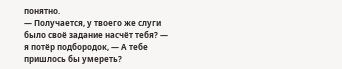понятно.
— Получается, у твоего же слуги было своё задание насчёт тебя? — я потёр подбородок, — А тебе пришлось бы умереть?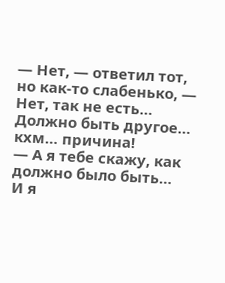— Нет, — ответил тот, но как-то слабенько, — Нет, так не есть… Должно быть другое… кхм… причина!
— А я тебе скажу, как должно было быть…
И я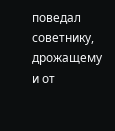поведал советнику, дрожащему и от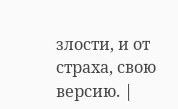злости, и от страха, свою версию. |